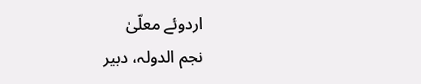اردوئے معلّیٰ
نجم الدولہ، دبیر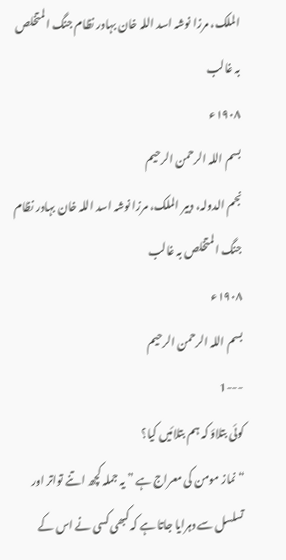الملک، مرزا نوشہ اسد اللہ خان بہادر نظام جنگ المتخلص بہ غالب
۱۹۰۸ء
بسم اللہ الرحمن الرحیم
نجم الدولہ، دبیر الملک، مرزا نوشہ اسد اللہ خان بہادر نظام جنگ المتخلص بہ غالب
۱۹۰۸ء
بسم اللہ الرحمن الرحیم
---1
کوئی بتلاؤ کہ ہم بتلائیں کیا؟
“نماز مومن کی معراج ہے ” یہ جملہ کچھ اتنے تواتر اور تسلسل سے دہرایا جاتا ہے کہ کبھی کسی نے اس کے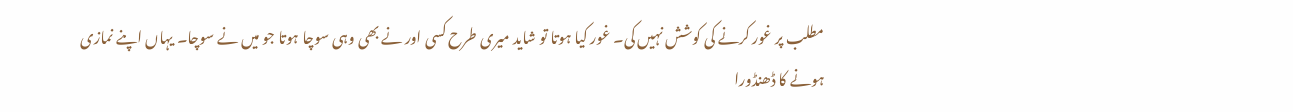مطلب پر غور کرنے کی کوشش نہیں کی۔ غور کیا ہوتا تو شاید میری طرح کسی اور نے بھی وہی سوچا ہوتا جو میں نے سوچا۔ یہاں اپنے نمازی ہونے کا ڈھنڈورا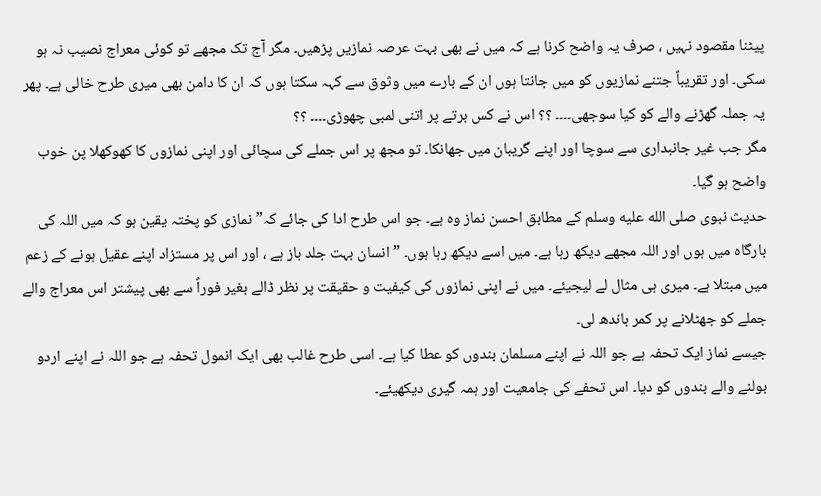پیٹنا مقصود نہیں ، صرف یہ واضح کرنا ہے کہ میں نے بھی بہت عرصہ نمازیں پڑھیں۔ مگر آج تک مجھے تو کوئی معراج نصیب نہ ہو سکی۔ اور تقریباً جتنے نمازیوں کو میں جانتا ہوں ان کے بارے میں وثوق سے کہہ سکتا ہوں کہ ان کا دامن بھی میری طرح خالی ہے۔ پھر یہ جملہ گھڑنے والے کو کیا سوجھی۔۔۔۔ ؟؟ اس نے کس برتے پر اتنی لمبی چھوڑی۔۔۔۔ ؟؟
مگر جب غیر جانبداری سے سوچا اور اپنے گریبان میں جھانکا۔ تو مجھ پر اس جملے کی سچائی اور اپنی نمازوں کا کھوکھلا پن خوب واضح ہو گیا۔
حدیث نبوی صلى الله عليه وسلم کے مطابق احسن نماز وہ ہے۔ جو اس طرح ادا کی جائے کہ” نمازی کو پختہ یقین ہو کہ میں اللہ کی بارگاہ میں ہوں اور اللہ مجھے دیکھ رہا ہے۔ میں اسے دیکھ رہا ہوں۔ ” انسان بہت جلد باز ہے ، اور اس پر مستزاد اپنے عقیل ہونے کے زعم میں مبتلا ہے۔ میری ہی مثال لے لیجیئے۔ میں نے اپنی نمازوں کی کیفیت و حقیقت پر نظر ڈالے بغیر فوراً سے بھی پیشتر اس معراج والے جملے کو جھٹلانے پر کمر باندھ لی۔
جیسے نماز ایک تحفہ ہے جو اللہ نے اپنے مسلمان بندوں کو عطا کیا ہے۔ اسی طرح غالب بھی ایک انمول تحفہ ہے جو اللہ نے اپنے اردو بولنے والے بندوں کو دیا۔ اس تحفے کی جامعیت اور ہمہ گیری دیکھیئے۔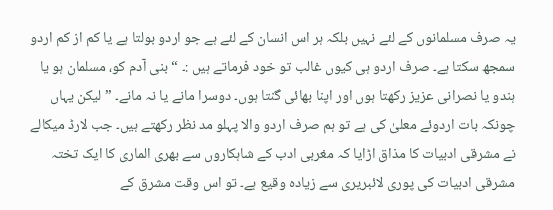یہ صرف مسلمانوں کے لئے نہیں بلکہ ہر اس انسان کے لئے ہے جو اردو بولتا ہے یا کم از کم اردو سمجھ سکتا ہے۔ صرف اردو ہی کیوں غالب تو خود فرماتے ہیں :۔ “بنی آدم کو، مسلمان ہو یا ہندو یا نصرانی عزیز رکھتا ہوں اور اپنا بھائی گنتا ہوں۔ دوسرا مانے یا نہ مانے۔ ” لیکن یہاں چونکہ بات اردوئے معلیٰ کی ہے تو ہم صرف اردو والا پہلو مد نظر رکھتے ہیں۔ جب لارڈ میکالے نے مشرقی ادبیات کا مذاق اڑایا کہ مغربی ادب کے شاہکاروں سے بھری الماری کا ایک تختہ مشرقی ادبیات کی پوری لائبریری سے زیادہ وقیع ہے۔ تو اس وقت مشرق کے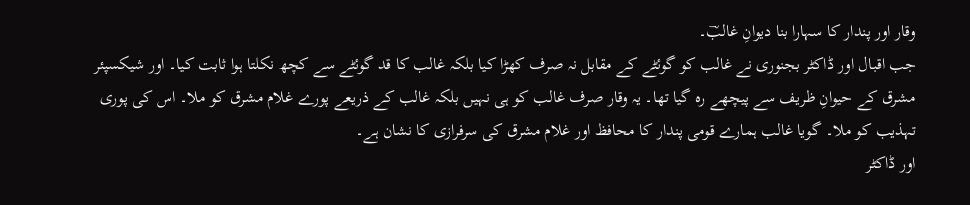وقار اور پندار کا سہارا بنا دیوانِ غالبؔ۔
جب اقبال اور ڈاکٹر بجنوری نے غالب کو گوئٹے کے مقابل نہ صرف کھڑا کیا بلکہ غالب کا قد گوئٹے سے کچھ نکلتا ہوا ثابت کیا۔ اور شیکسپئر مشرق کے حیوانِ ظریف سے پیچھے رہ گیا تھا۔ یہ وقار صرف غالب کو ہی نہیں بلکہ غالب کے ذریعے پورے غلام مشرق کو ملا۔ اس کی پوری تہذیب کو ملا۔ گویا غالب ہمارے قومی پندار کا محافظ اور غلام مشرق کی سرفرازی کا نشان ہے۔
اور ڈاکٹر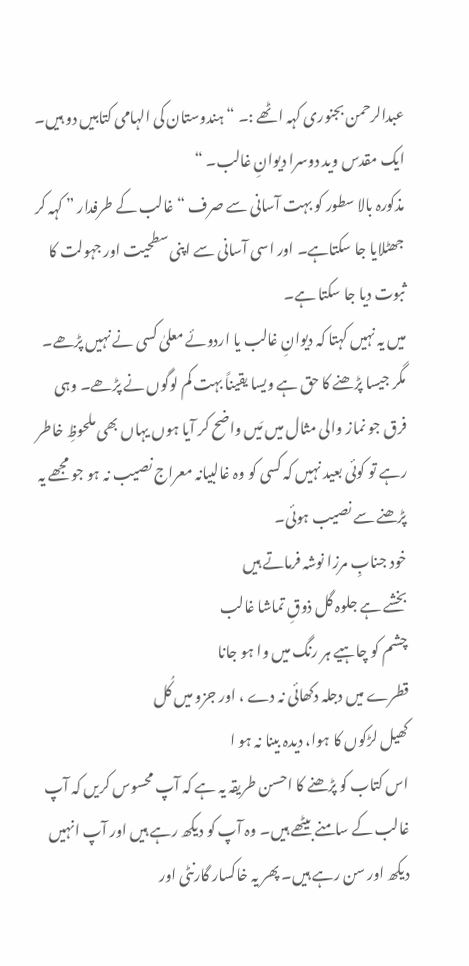عبدالرحمن بجنوری کہہ اٹھے :۔ “ہندوستان کی الہامی کتابیں دو ہیں۔ ایک مقدس وید دوسرا دیوانِ غالب۔ “
مذکورہ بالا سطور کو بہت آسانی سے صرف “غالب کے طرفدار ” کہہ کر جھٹلایا جا سکتاہے۔ اور اسی آسانی سے اپنی سطحیت اور جہولت کا ثبوت دیا جا سکتا ہے۔
میں یہ نہیں کہتا کہ دیوانِ غالب یا اردوئے معلیٰ کسی نے نہیں پڑھے۔ مگر جیسا پڑھنے کا حق ہے ویسا یقیناً بہت کم لوگوں نے پڑھے۔ وہی فرق جو نماز والی مثال میں مَیں واضح کر آیا ہوں یہاں بھی ملحوظِ خاطر رہے تو کوئی بعید نہیں کہ کسی کو وہ غالبیانہ معراج نصیب نہ ہو جو مجھے یہ پڑھنے سے نصیب ہوئی۔
خود جنابِ مرزا نوشہ فرماتے ہیں
بخشے ہے جلوہ گل ذوقِ تماشا غالب
چشم کو چاہیے ہر رنگ میں وا ہو جانا
قطرے میں دجلہ دکھائی نہ دے ، اور جزو میں کُل
کھیل لڑکوں کا ہوا، دیدہ بینا نہ ہو ا
اس کتاب کو پڑھنے کا احسن طریقہ یہ ہے کہ آپ محسوس کریں کہ آپ غالب کے سامنے بیٹھے ہیں۔ وہ آپ کو دیکھ رہے ہیں اور آپ انہیں دیکھ اور سن رہے ہیں۔ پھر یہ خاکسار گارنٹی اور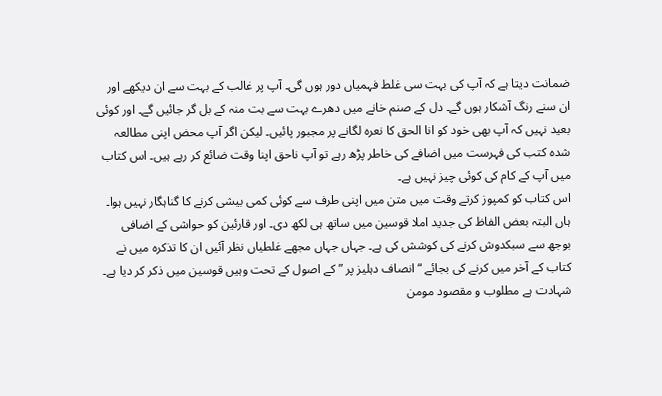ضمانت دیتا ہے کہ آپ کی بہت سی غلط فہمیاں دور ہوں گی۔ آپ پر غالب کے بہت سے ان دیکھے اور ان سنے رنگ آشکار ہوں گے۔ دل کے صنم خانے میں دھرے بہت سے بت منہ کے بل گر جائیں گے۔ اور کوئی بعید نہیں کہ آپ بھی خود کو انا الحق کا نعرہ لگانے پر مجبور پائیں۔ لیکن اگر آپ محض اپنی مطالعہ شدہ کتب کی فہرست میں اضافے کی خاطر پڑھ رہے تو آپ ناحق اپنا وقت ضائع کر رہے ہیں۔ اس کتاب میں آپ کے کام کی کوئی چیز نہیں ہے۔
اس کتاب کو کمپوز کرتے وقت میں متن میں اپنی طرف سے کوئی کمی بیشی کرنے کا گناہگار نہیں ہوا۔ ہاں البتہ بعض الفاظ کی جدید املا قوسین میں ساتھ ہی لکھ دی۔ اور قارئین کو حواشی کے اضافی بوجھ سے سبکدوش کرنے کی کوشش کی ہے۔ جہاں جہاں مجھے غلطیاں نظر آئیں ان کا تذکرہ میں نے کتاب کے آخر میں کرنے کی بجائے “انصاف دہلیز پر ” کے اصول کے تحت وہیں قوسین میں ذکر کر دیا ہے۔
شہادت ہے مطلوب و مقصود مومن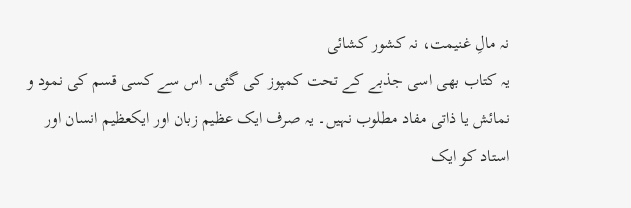نہ مالِ غنیمت، نہ کشور کشائی
یہ کتاب بھی اسی جذبے کے تحت کمپوز کی گئی۔ اس سے کسی قسم کی نمود و نمائش یا ذاتی مفاد مطلوب نہیں۔ یہ صرف ایک عظیم زبان اور ایکعظیم انسان اور استاد کو ایک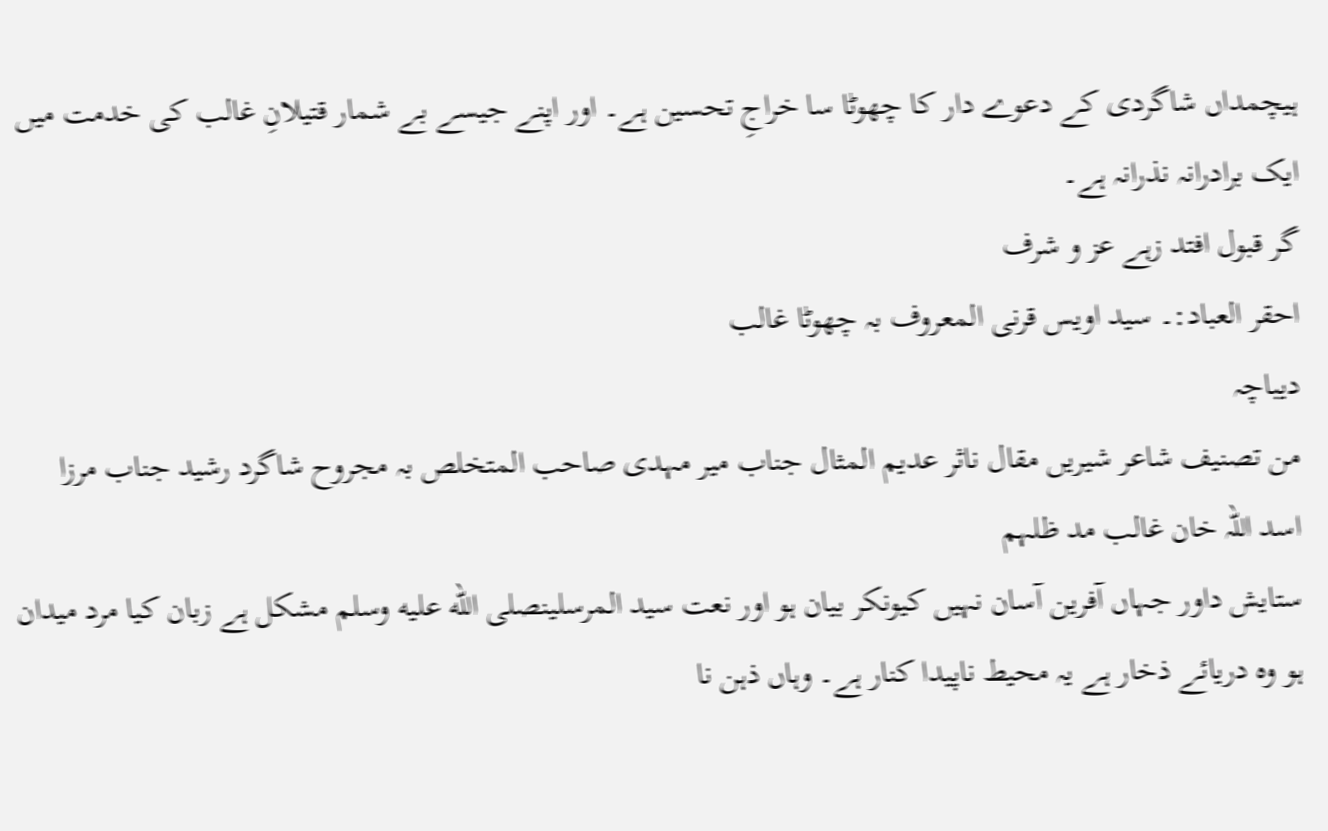ہیچمداں شاگردی کے دعوے دار کا چھوٹا سا خراجِ تحسین ہے۔ اور اپنے جیسے بے شمار قتیلانِ غالب کی خدمت میں ایک برادرانہ نذرانہ ہے۔
گر قبول افتد زہے عز و شرف
احقر العباد:۔ سید اویس قرنی المعروف بہ چھوٹا غالب
دیباچہ
من تصنیف شاعر شیریں مقال ناثر عدیم المثال جناب میر مہدی صاحب المتخلص بہ مجروح شاگرد رشید جناب مرزا اسد اللہ خان غالب مد ظلہم
ستایش داور جہاں آفرین آسان نہیں کیونکر بیان ہو اور نعت سید المرسلینصلى الله عليه وسلم مشکل ہے زبان کیا مرد میدان ہو وہ دریائے ذخار ہے یہ محیط ناپیدا کنار ہے۔ وہاں ذہن نا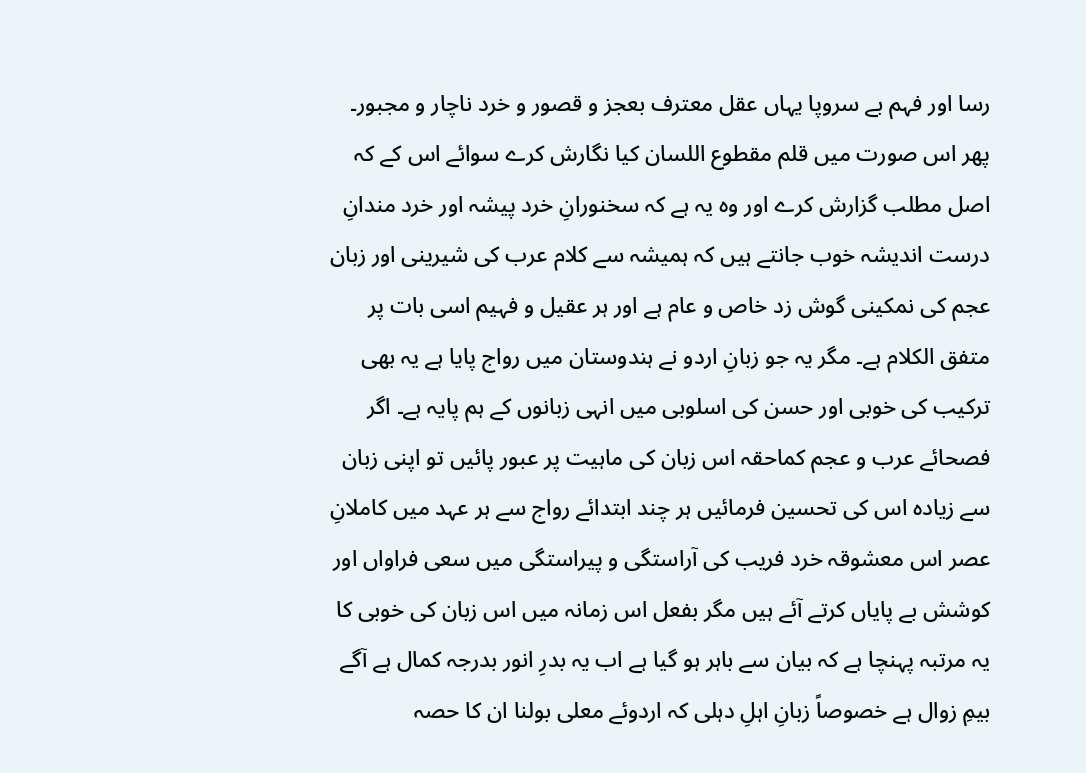رسا اور فہم بے سروپا یہاں عقل معترف بعجز و قصور و خرد ناچار و مجبور۔ پھر اس صورت میں قلم مقطوع اللسان کیا نگارش کرے سوائے اس کے کہ اصل مطلب گزارش کرے اور وہ یہ ہے کہ سخنورانِ خرد پیشہ اور خرد مندانِ درست اندیشہ خوب جانتے ہیں کہ ہمیشہ سے کلام عرب کی شیرینی اور زبان عجم کی نمکینی گوش زد خاص و عام ہے اور ہر عقیل و فہیم اسی بات پر متفق الکلام ہے۔ مگر یہ جو زبانِ اردو نے ہندوستان میں رواج پایا ہے یہ بھی ترکیب کی خوبی اور حسن کی اسلوبی میں انہی زبانوں کے ہم پایہ ہے۔ اگر فصحائے عرب و عجم کماحقہ اس زبان کی ماہیت پر عبور پائیں تو اپنی زبان سے زیادہ اس کی تحسین فرمائیں ہر چند ابتدائے رواج سے ہر عہد میں کاملانِ عصر اس معشوقہ خرد فریب کی آراستگی و پیراستگی میں سعی فراواں اور کوشش بے پایاں کرتے آئے ہیں مگر بفعل اس زمانہ میں اس زبان کی خوبی کا یہ مرتبہ پہنچا ہے کہ بیان سے باہر ہو گیا ہے اب یہ بدرِ انور بدرجہ کمال ہے آگے بیمِ زوال ہے خصوصاً زبانِ اہلِ دہلی کہ اردوئے معلی بولنا ان کا حصہ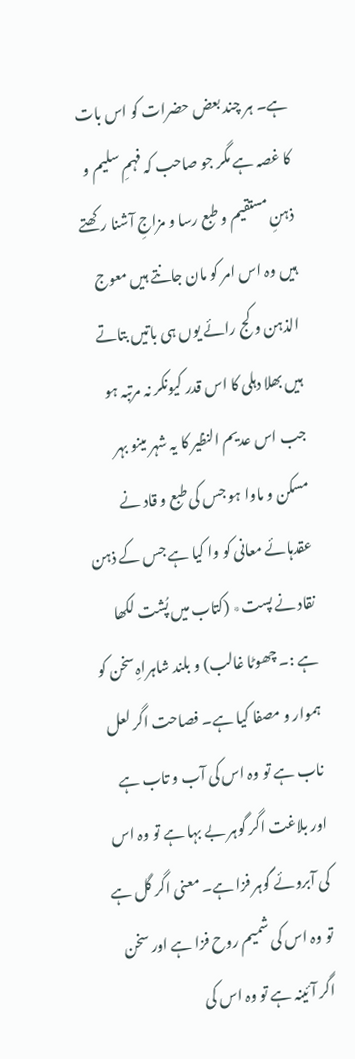ہے۔ ہر چند بعض حضرات کو اس بات کا غصہ ہے مگر جو صاحب کہ فہمِ سلیم و ذہنِ مستقیم و طبع رسا و مزاجِ آشنا رکھتے ہیں وہ اس امر کو مان جانتے ہیں معوج الذہن و کج رائے یوں ہی باتیں بتاتے ہیں بھلا دہلی کا اس قدر کیونکر نہ مرتبہ ہو جب اس عدیم النظیر کا یہ شہر مینو بہر مسکن و ماوا ہو جس کی طبع و قاد نے عقدہائے معانی کو وا کیا ہے جس کے ذہن نقاد نے پست٭ (کتاب میں پُشت لکھا ہے :۔ چھوٹا غالب) و بلند شاہراہِ سخن کو ہموار و مصفا کیا ہے۔ فصاحت اگر لعل ناب ہے تو وہ اس کی آب و تاب ہے اور بلاغت اگر گوہر بے بہا ہے تو وہ اس کی آبروئے گوہر فزا ہے۔ معنی اگر گل ہے تو وہ اس کی شمیم روح فزا ہے اور سخن اگر آئینہ ہے تو وہ اس کی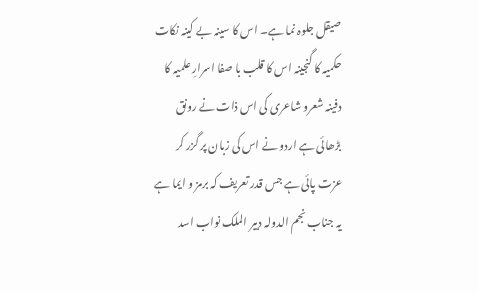صیقل جلوہ نما ہے۔ اس کا سینہ بے کینہ نکات حکمیہ کا گنجینہ اس کا قلب با صفا اسرارِ علمیہ کا دفینہ شعرو شاعری کی اس ذات نے رونق بڑھائی ہے اردو نے اس کی زبان پر گزر کر عزت پائی ہے جس قدر تعریف کہ برمز و ایما ہے یہ جناب نجم الدولہ دبیر الملک نواب اسد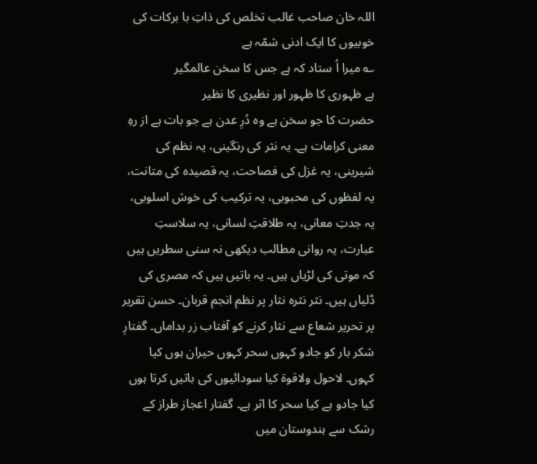اللہ خان صاحب غالب تخلص کی ذاتِ با برکات کی خوبیوں کا ایک ادنی شمّہ ہے
؎ میرا اُ ستاد کہ ہے جس کا سخن عالمگیر
ہے ظہوری کا ظہور اور نظیری کا نظیر
حضرت کا جو سخن ہے وہ دُرِ عدن ہے جو بات ہے از رہِ معنی کرامات ہے۔ یہ نثر کی رنگینی، یہ نظم کی شیرینی، یہ غزل کی فصاحت، یہ قصیدہ کی متانت، یہ لفظوں کی محبوبی، یہ ترکیب کی خوش اسلوبی، یہ جدتِ معانی، یہ طلاقتِ لسانی، یہ سلاستِ عبارت، یہ روانی مطالب دیکھی نہ سنی سطریں ہیں کہ موتی کی لڑیاں ہیں۔ یہ باتیں ہیں کہ مصری کی ڈلیاں ہیں۔ نثر نثرہ نثار پر نظم انجم قربان۔ حسن تقریر پر تحریر شعاع سے نثار کرنے کو آفتاب زر بداماں۔ گفتارِ شکر بار کو جادو کہوں سحر کہوں حیران ہوں کیا کہوں۔ لاحول ولاقوۃ کیا سودائیوں کی باتیں کرتا ہوں کیا جادو ہے کیا سحر کا اثر ہے۔ گفتار اعجاز طراز کے رشک سے ہندوستان میں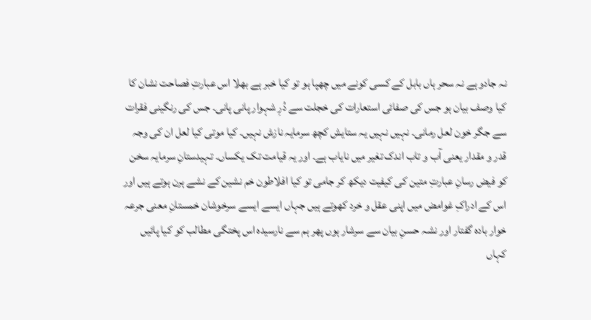نہ جادو ہے نہ سحر ہاں بابل کے کسی کونے میں چھپا ہو تو کیا خبر ہے بھلا اس عبارتِ فصاحت نشان کا کیا وصف بیان ہو جس کی صفائی استعارات کی خجلت سے دُرِ شہوار پانی پانی۔ جس کی رنگینی فقرات سے جگر خون لعل رمانی۔ نہیں نہیں یہ ستایش کچھ سرمایہ نازش نہیں۔ کیا موتی کیا لعل ان کی وجہ قدر و مقدار یعنی آب و تاب اندک تغیر میں نایاب ہے۔ اور یہ قیامت تک یکساں۔ تہیدستانِ سرمایہ سخن کو فیض رسانِ عبارتِ متین کی کیفیت دیکھ کر جامی تو کیا افلاطون خم نشین کے نشے ہرن ہوتے ہیں اور اس کے ادراکِ غوامض میں اپنی عقل و خرد کھوتے ہیں جہاں ایسے ایسے سرخوشان خمستانِ معنی جرعہ خوار بادہ گفتار اور نشہ حسنِ بیان سے سرشار ہوں پھر ہم سے نارسیدہ اس پختگی مطالب کو کیا پائیں کہاں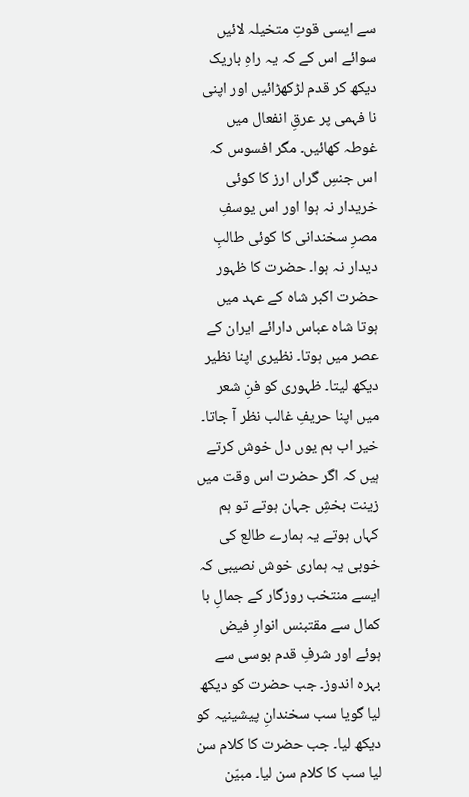سے ایسی قوتِ متخیلہ لائیں سوائے اس کے کہ یہ راہِ باریک دیکھ کر قدم لڑکھڑائیں اور اپنی نا فہمی پر عرقِ انفعال میں غوطہ کھائیں۔ مگر افسوس کہ اس جنسِ گراں ارز کا کوئی خریدار نہ ہوا اور اس یوسفِ مصرِ سخندانی کا کوئی طالبِ دیدار نہ ہوا۔ حضرت کا ظہور حضرت اکبر شاہ کے عہد میں ہوتا شاہ عباس دارائے ایران کے عصر میں ہوتا۔ نظیری اپنا نظیر دیکھ لیتا۔ ظہوری کو فنِ شعر میں اپنا حریفِ غالب نظر آ جاتا۔ خیر اب ہم یوں دل خوش کرتے ہیں کہ اگر حضرت اس وقت میں زینت بخشِ جہان ہوتے تو ہم کہاں ہوتے یہ ہمارے طالع کی خوبی یہ ہماری خوش نصیبی کہ ایسے منتخب روزگار کے جمالِ با کمال سے مقتبنس انوارِ فیض ہوئے اور شرفِ قدم بوسی سے بہرہ اندوز۔ جب حضرت کو دیکھ لیا گویا سب سخندانِ پیشینیہ کو دیکھ لیا۔ جب حضرت کا کلام سن لیا سب کا کلام سن لیا۔ مبیّن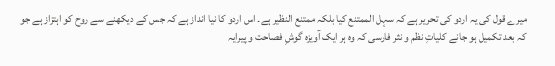میرے قول کی یہ اردو کی تحریر ہے کہ سہل الممتنع کیا بلکہ ممتنع النظیر ہے۔ اس اردو کا نیا انداز ہے کہ جس کے دیکھنے سے روح کو اہتزاز ہے جو کہ بعد تکمیل ہو جانے کلیاتِ نظم و نثر فارسی کہ وہ ہر ایک آویزہ گوشِ فصاحت و پیرایہ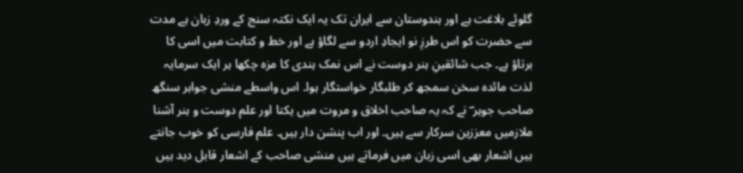گلوئے بلاغت ہے اور ہندوستان سے ایران تک یہ ایک نکتہ سنج کے وردِ زبان ہے مدت سے حضرت کو اس طرزِ نو ایجادِ اردو سے لگاؤ ہے اور خط و کتابت میں اسی کا برتاؤ ہے۔ جب شائقینِ ہنر دوست نے اس نمک ہندی کا مزہ چکھا ہر ایک سرمایہ لذت مائدہ سخن سمجھ کر طلبگار خواستگار ہوا۔ اس واسطے منشی جواہر سنگھ صاحب جوہر ؔ نے کہ یہ صاحب اخلاق و مروت میں یکتا اور علم دوست و ہنر آشنا ملازمیں معززین سرکار سے ہیں۔ اور اب پنشن دار ہیں۔ علم فارسی کو خوب جانتے ہیں اشعار بھی اسی زبان میں فرماتے ہیں منشی صاحب کے اشعار قابل دید ہیں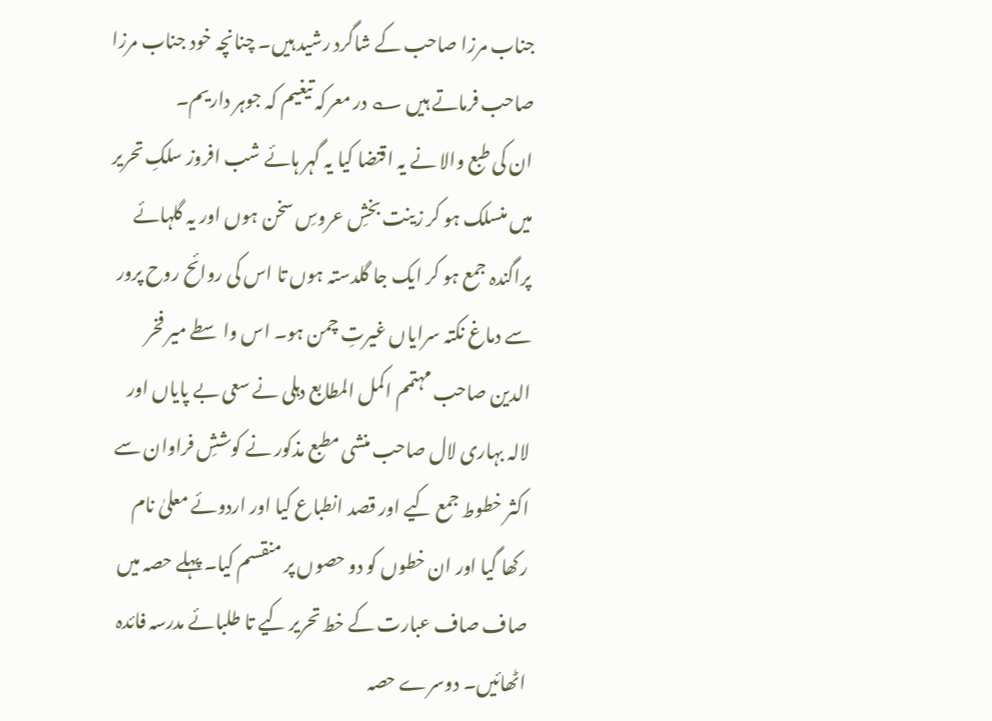جناب مرزا صاحب کے شاگرد رشید ہیں۔ چنانچہ خود جناب مرزا صاحب فرماتے ہیں ؎ در معرکہ تیغیم کہ جوہر داریم۔
ان کی طبع والا نے یہ اقتضا کیا یہ گہر ہائے شب افروز سلکِ تحریر میں منسلک ہو کر زینت بخشِ عروسِ سخن ہوں اور یہ گلہائے پراگندہ جمع ہو کر ایک جا گلدستہ ہوں تا اس کی روائح روح پرور سے دماغ نکتہ سرایاں غیرتِ چمن ہو۔ اس واسطے میر فخر الدین صاحب مہتمم اکمل المطابع دہلی نے سعی بے پایاں اور لالہ بہاری لال صاحب منشی مطبع مذکور نے کوششِ فراوان سے اکثر خطوط جمع کیے اور قصد انطباع کیا اور اردوئے معلیٰ نام رکھا گیا اور ان خطوں کو دو حصوں پر منقسم کیا۔ پہلے حصہ میں صاف صاف عبارت کے خط تحریر کیے تا طلبائے مدرسہ فائدہ اٹھائیں۔ دوسرے حصہ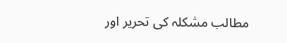مطالب مشکلہ کی تحریر اور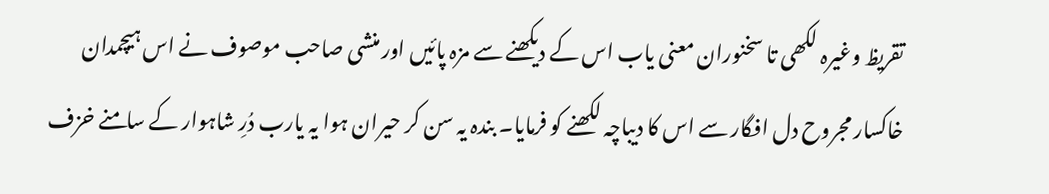تقریظ وغیرہ لکھی تا سخنوران معنی یاب اس کے دیکھنے سے مزہ پائیں اور منشی صاحب موصوف نے اس ہیچمدان خاکسار مجروح دل افگار سے اس کا دیباچہ لکھنے کو فرمایا۔ بندہ یہ سن کر حیران ہوا یہ یارب دُرِ شاہوار کے سامنے خزف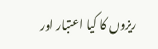ریزوں کا کیا اعتبار اور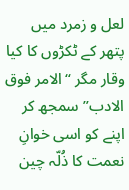لعل و زمرد میں پتھر کے ٹکڑوں کا کیا وقار مگر “الامر فوق الادب”سمجھ کر اپنے کو اسی خوانِ نعمت کا ذُلّہ چین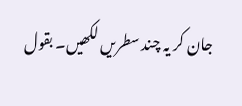جان کر یہ چند سطریں لکھیں۔ بقول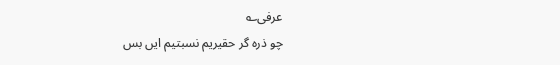عرفی؎
چو ذرہ گر حقیریم نسبتیم ایں بس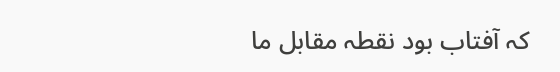کہ آفتاب بود نقطہ مقابل ما